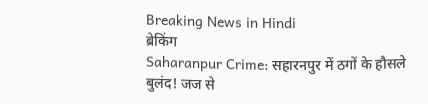Breaking News in Hindi
ब्रेकिंग
Saharanpur Crime: सहारनपुर में ठगों के हौसले बुलंद! जज से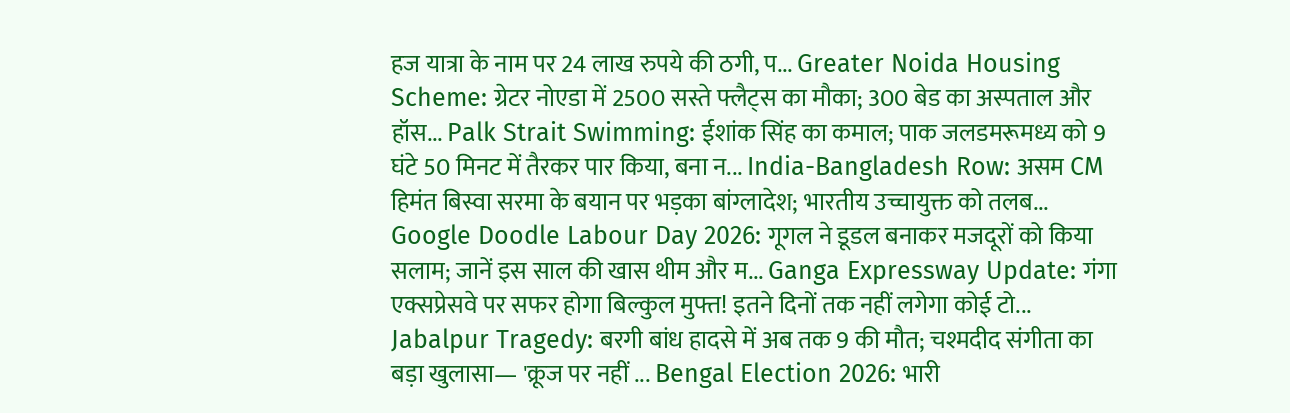हज यात्रा के नाम पर 24 लाख रुपये की ठगी, प... Greater Noida Housing Scheme: ग्रेटर नोएडा में 2500 सस्ते फ्लैट्स का मौका; 300 बेड का अस्पताल और हॉस... Palk Strait Swimming: ईशांक सिंह का कमाल; पाक जलडमरूमध्य को 9 घंटे 50 मिनट में तैरकर पार किया, बना न... India-Bangladesh Row: असम CM हिमंत बिस्वा सरमा के बयान पर भड़का बांग्लादेश; भारतीय उच्चायुक्त को तलब... Google Doodle Labour Day 2026: गूगल ने डूडल बनाकर मजदूरों को किया सलाम; जानें इस साल की खास थीम और म... Ganga Expressway Update: गंगा एक्सप्रेसवे पर सफर होगा बिल्कुल मुफ्त! इतने दिनों तक नहीं लगेगा कोई टो... Jabalpur Tragedy: बरगी बांध हादसे में अब तक 9 की मौत; चश्मदीद संगीता का बड़ा खुलासा— 'क्रूज पर नहीं ... Bengal Election 2026: भारी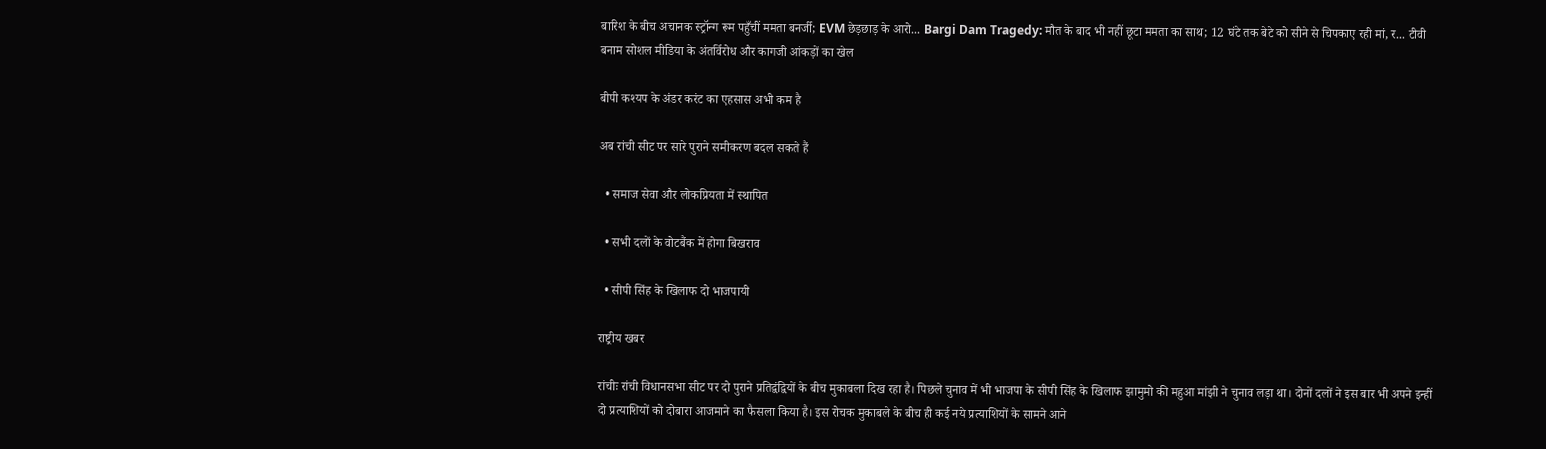बारिश के बीच अचानक स्ट्रॉन्ग रूम पहुँचीं ममता बनर्जी; EVM छेड़छाड़ के आरो... Bargi Dam Tragedy: मौत के बाद भी नहीं छूटा ममता का साथ; 12 घंटे तक बेटे को सीने से चिपकाए रही मां, र... टीवी बनाम सोशल मीडिया के अंतर्विरोध और कागजी आंकड़ों का खेल

बीपी कश्यप के अंडर करंट का एहसास अभी कम है

अब रांची सीट पर सारे पुराने समीकरण बदल सकते हैं

  • समाज सेवा और लोकप्रियता में स्थापित

  • सभी दलों के वोटबैंक में होगा बिखराव

  • सीपी सिंह के खिलाफ दो भाजपायी

राष्ट्रीय खबर

रांचीः रांची विधानसभा सीट पर दो पुराने प्रतिद्वंद्वियों के बीच मुकाबला दिख रहा है। पिछले चुनाव में भी भाजपा के सीपी सिंह के खिलाफ झामुमो की महुआ मांझी ने चुनाव लड़ा था। दोनों दलों ने इस बार भी अपने इन्हीं दो प्रत्याशियों को दोबारा आजमाने का फैसला किया है। इस रोचक मुकाबले के बीच ही कई नये प्रत्याशियों के सामने आने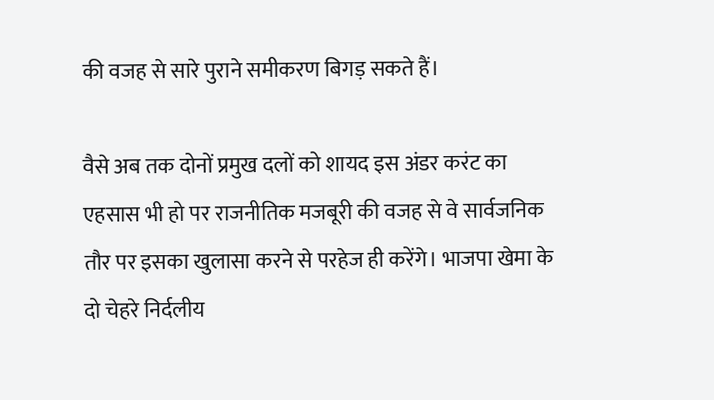की वजह से सारे पुराने समीकरण बिगड़ सकते हैं।

वैसे अब तक दोनों प्रमुख दलों को शायद इस अंडर करंट का एहसास भी हो पर राजनीतिक मजबूरी की वजह से वे सार्वजनिक तौर पर इसका खुलासा करने से परहेज ही करेंगे। भाजपा खेमा के दो चेहरे निर्दलीय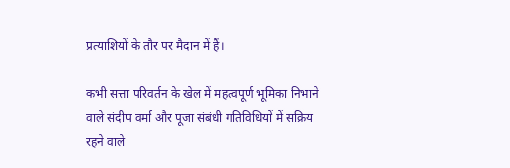प्रत्याशियों के तौर पर मैदान में हैं।

कभी सत्ता परिवर्तन के खेल में महत्वपूर्ण भूमिका निभाने वाले संदीप वर्मा और पूजा संबंधी गतिविधियों में सक्रिय रहने वाले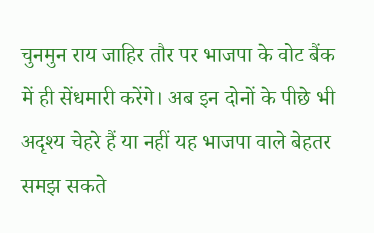चुनमुन राय जाहिर तौर पर भाजपा के वोट बैंक में ही सेंधमारी करेंगे। अब इन दोनों के पीछे भी अदृश्य चेहरे हैं या नहीं यह भाजपा वाले बेहतर समझ सकते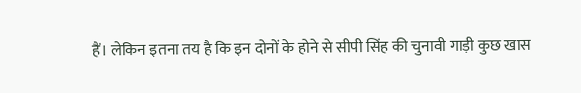हैं। लेकिन इतना तय है कि इन दोनों के होने से सीपी सिंह की चुनावी गाड़ी कुछ खास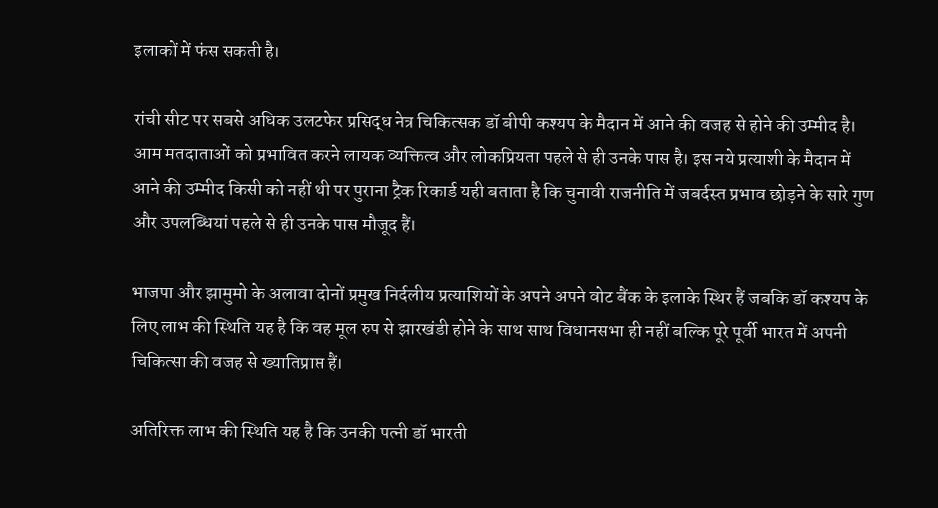इलाकों में फंस सकती है।

रांची सीट पर सबसे अधिक उलटफेर प्रसिद्ध नेत्र चिकित्सक डॉ बीपी कश्यप के मैदान में आने की वजह से होने की उम्मीद है। आम मतदाताओं को प्रभावित करने लायक व्यक्तित्व और लोकप्रियता पहले से ही उनके पास है। इस नये प्रत्याशी के मैदान में आने की उम्मीद किसी को नहीं थी पर पुराना ट्रैक रिकार्ड यही बताता है कि चुनावी राजनीति में जबर्दस्त प्रभाव छोड़ने के सारे गुण और उपलब्धियां पहले से ही उनके पास मौजूद हैं।

भाजपा और झामुमो के अलावा दोनों प्रमुख निर्दलीय प्रत्याशियों के अपने अपने वोट बैंक के इलाके स्थिर हैं जबकि डॉ कश्यप के लिए लाभ की स्थिति यह है कि वह मूल रुप से झारखंडी होने के साथ साथ विधानसभा ही नहीं बल्कि पूरे पूर्वी भारत में अपनी चिकित्सा की वजह से ख्यातिप्राप्त हैं।

अतिरिक्त लाभ की स्थिति यह है कि उनकी पत्नी डॉ भारती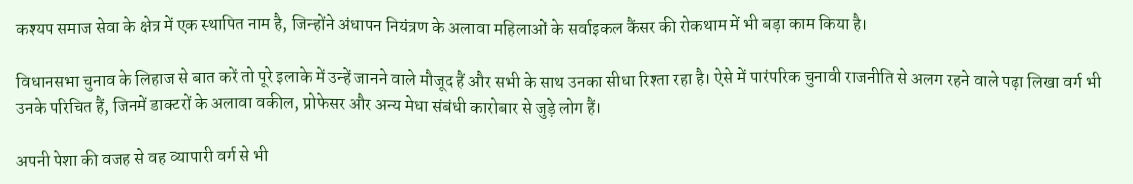कश्यप समाज सेवा के क्षेत्र में एक स्थापित नाम है, जिन्होंने अंधापन नियंत्रण के अलावा महिलाओं के सर्वाइकल कैंसर की रोकथाम में भी बड़ा काम किया है।

विधानसभा चुनाव के लिहाज से बात करें तो पूरे इलाके में उन्हें जानने वाले मौजूद हैं और सभी के साथ उनका सीधा रिश्ता रहा है। ऐसे में पारंपरिक चुनावी राजनीति से अलग रहने वाले पढ़ा लिखा वर्ग भी उनके परिचित हैं, जिनमें डाक्टरों के अलावा वकील, प्रोफेसर और अन्य मेधा संबंधी कारोबार से जुड़े लोग हैं।

अपनी पेशा की वजह से वह व्यापारी वर्ग से भी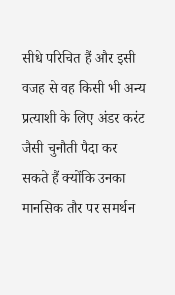सीधे परिचित हैं और इसी वजह से वह किसी भी अन्य प्रत्याशी के लिए अंडर करंट जैसी चुनौती पैदा कर सकते हैं क्योंकि उनका मानसिक तौर पर समर्थन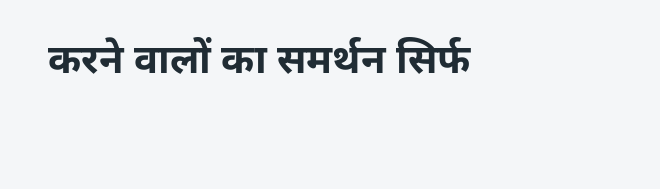करने वालों का समर्थन सिर्फ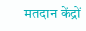मतदान केंद्रों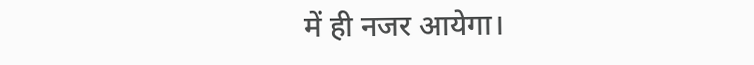में ही नजर आयेगा।